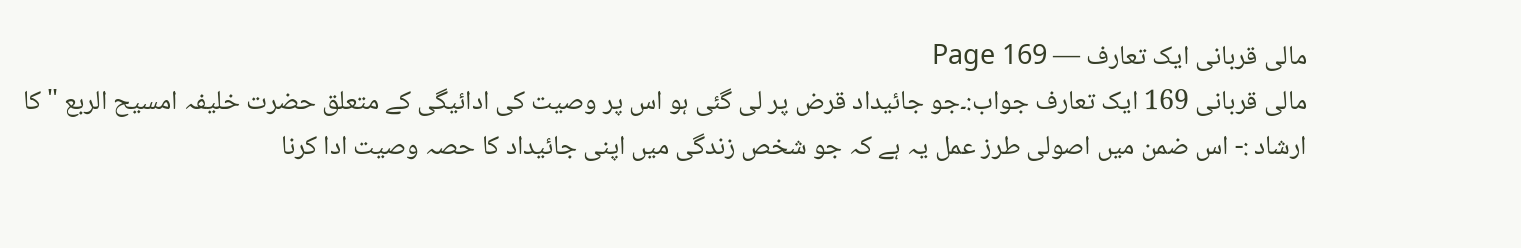مالی قربانی ایک تعارف — Page 169
مالی قربانی 169 ایک تعارف جواب:۔جو جائیداد قرض پر لی گئی ہو اس پر وصیت کی ادائیگی کے متعلق حضرت خلیفہ امسیح الربع " کا ارشاد :- اس ضمن میں اصولی طرز عمل یہ ہے کہ جو شخص زندگی میں اپنی جائیداد کا حصہ وصیت ادا کرنا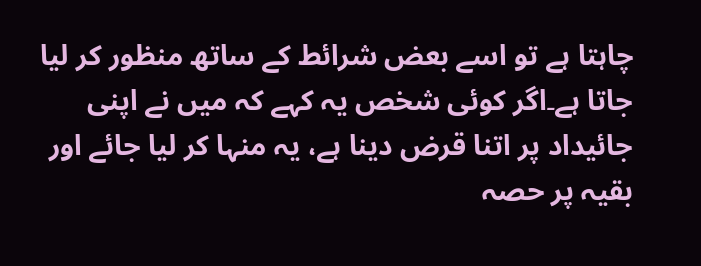چاہتا ہے تو اسے بعض شرائط کے ساتھ منظور کر لیا جاتا ہے۔اگر کوئی شخص یہ کہے کہ میں نے اپنی جائیداد پر اتنا قرض دینا ہے، یہ منہا کر لیا جائے اور بقیہ پر حصہ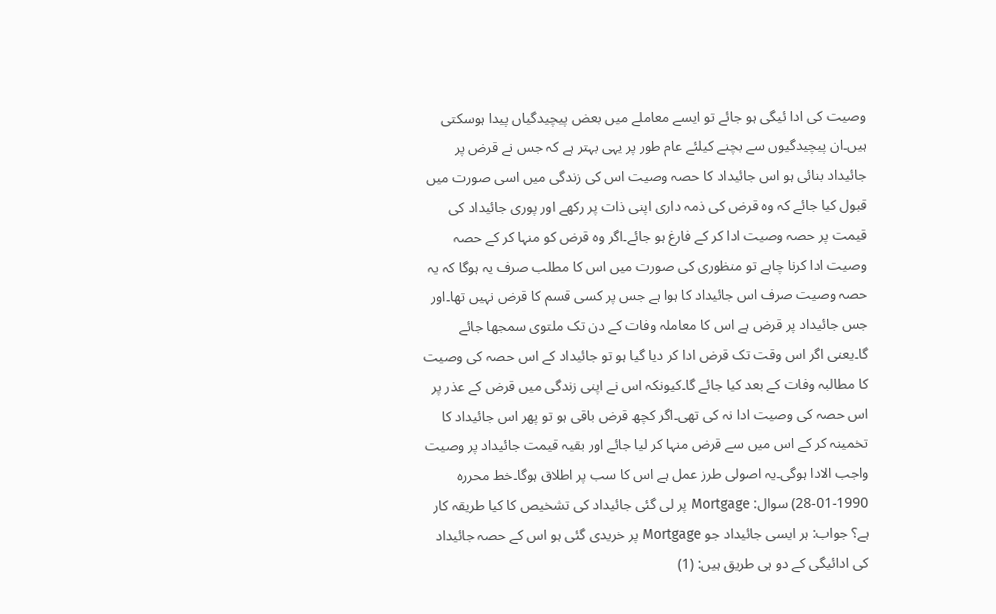وصیت کی ادا ئیگی ہو جائے تو ایسے معاملے میں بعض پیچیدگیاں پیدا ہوسکتی ہیں۔ان پیچیدگیوں سے بچنے کیلئے عام طور پر یہی بہتر ہے کہ جس نے قرض پر جائیداد بنائی ہو اس جائیداد کا حصہ وصیت اس کی زندگی میں اسی صورت میں قبول کیا جائے کہ وہ قرض کی ذمہ داری اپنی ذات پر رکھے اور پوری جائیداد کی قیمت پر حصہ وصیت ادا کر کے فارغ ہو جائے۔اگر وہ قرض کو منہا کر کے حصہ وصیت ادا کرنا چاہے تو منظوری کی صورت میں اس کا مطلب صرف یہ ہوگا کہ یہ حصہ وصیت صرف اس جائیداد کا ہوا ہے جس پر کسی قسم کا قرض نہیں تھا۔اور جس جائیداد پر قرض ہے اس کا معاملہ وفات کے دن تک ملتوی سمجھا جائے گا۔یعنی اگر اس وقت تک قرض ادا کر دیا گیا ہو تو جائیداد کے اس حصہ کی وصیت کا مطالبہ وفات کے بعد کیا جائے گا۔کیونکہ اس نے اپنی زندگی میں قرض کے عذر پر اس حصہ کی وصیت ادا نہ کی تھی۔اگر کچھ قرض باقی ہو تو پھر اس جائیداد کا تخمینہ کر کے اس میں سے قرض منہا کر لیا جائے اور بقیہ قیمت جائیداد پر وصیت واجب الادا ہوگی۔یہ اصولی طرز عمل ہے اس کا سب پر اطلاق ہوگا۔خط محرره 1990-01-28) سوال: Mortgage پر لی گئی جائیداد کی تشخیص کا کیا طریقہ کار ہے؟ جواب: ہر ایسی جائیداد جو Mortgage پر خریدی گئی ہو اس کے حصہ جائیداد کی ادائیگی کے دو ہی طریق ہیں: (1)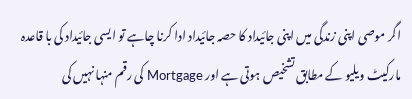اگر موصی اپنی زندگی میں اپنی جائیداد کا حصہ جائیداد ادا کرنا چاہے تو ایسی جائیداد کی با قاعدہ مارکیٹ ویلیو کے مطابق تشخیص ہوتی ہے اور Mortgage کی رقم منہا نہیں کی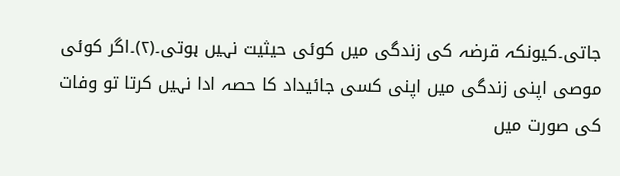جاتی۔کیونکہ قرضہ کی زندگی میں کوئی حیثیت نہیں ہوتی۔(۲)۔اگر کوئی موصی اپنی زندگی میں اپنی کسی جائیداد کا حصہ ادا نہیں کرتا تو وفات کی صورت میں